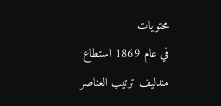محتويات
في عام 1869 استطاع مندليف ترتيب العناصر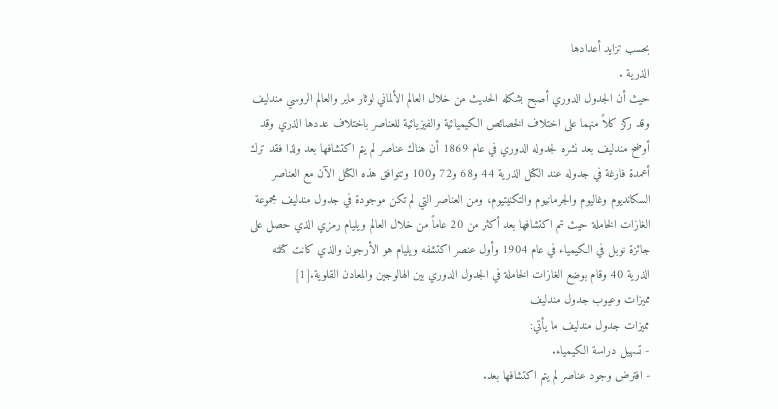بحسب تزايد أعدادها
الذرية .
حيث أن الجدول الدوري أصبح بشكله الحديث من خلال العالم الألماني لوثار ماير والعالم الروسي مندليف وقد ركز كلاً منهما على اختلاف الخصائص الكيميائية والفيزيائية للعناصر باختلاف عددها الذري وقد أوضح مندليف بعد نشره لجدوله الدوري في عام 1869 أن هناك عناصر لم يتم اكتشافها بعد ولذا فقد ترك أعمدة فارغة في جدوله عند الكتل الذرية 44 و68 و72 و100 وتتوافق هذه الكتل الآن مع العناصر السكانديوم وغاليوم والجرمانيوم والتكنيتيوم، ومن العناصر التي لم تكن موجودة في جدول مندليف مجموعة الغازات الخاملة حيث تم اكتشافها بعد أكثر من 20 عاماً من خلال العالم ويليام رمزي الذي حصل على جائزة نوبل في الكيمياء في عام 1904 وأول عنصر اكتشفه ويليام هو الأرجون والذي كانت كتلته الذرية 40 وقام بوضع الغازات الخاملة في الجدول الدوري بين الهالوجين والمعادن القلوية.[1]
مميزات وعيوب جدول مندليف
مميزات جدول مندليف ما يأتي:
- تسهيل دراسة الكيمياء.
- افترض وجود عناصر لم يتم اكتشافها بعد.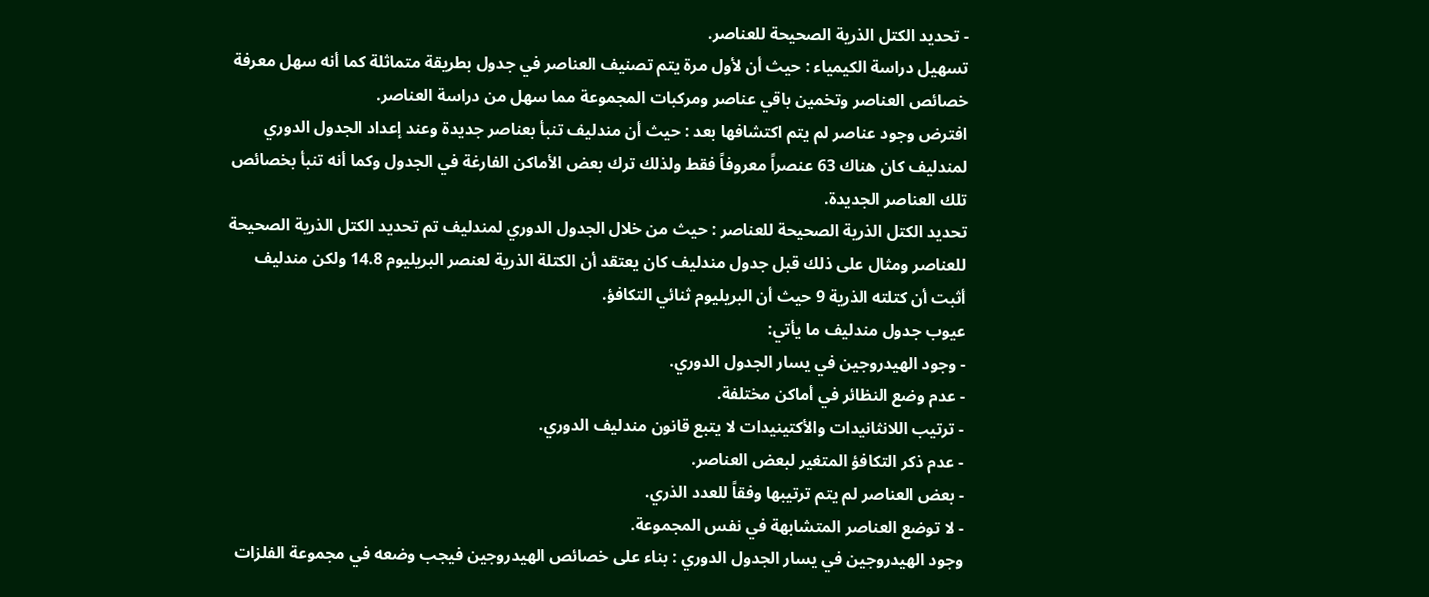- تحديد الكتل الذرية الصحيحة للعناصر.
تسهيل دراسة الكيمياء : حيث أن لأول مرة يتم تصنيف العناصر في جدول بطريقة متماثلة كما أنه سهل معرفة خصائص العناصر وتخمين باقي عناصر ومركبات المجموعة مما سهل من دراسة العناصر.
افترض وجود عناصر لم يتم اكتشافها بعد : حيث أن مندليف تنبأ بعناصر جديدة وعند إعداد الجدول الدوري لمندليف كان هناك 63 عنصراً معروفاً فقط ولذلك ترك بعض الأماكن الفارغة في الجدول وكما أنه تنبأ بخصائص تلك العناصر الجديدة.
تحديد الكتل الذرية الصحيحة للعناصر : حيث من خلال الجدول الدوري لمندليف تم تحديد الكتل الذرية الصحيحة للعناصر ومثال على ذلك قبل جدول مندليف كان يعتقد أن الكتلة الذرية لعنصر البريليوم 14.8 ولكن مندليف أثبت أن كتلته الذرية 9 حيث أن البريليوم ثنائي التكافؤ.
عيوب جدول مندليف ما يأتي:
- وجود الهيدروجين في يسار الجدول الدوري.
- عدم وضع النظائر في أماكن مختلفة.
- ترتيب اللانثانيدات والأكتينيدات لا يتبع قانون مندليف الدوري.
- عدم ذكر التكافؤ المتغير لبعض العناصر.
- بعض العناصر لم يتم ترتيبها وفقاً للعدد الذري.
- لا توضع العناصر المتشابهة في نفس المجموعة.
وجود الهيدروجين في يسار الجدول الدوري : بناء على خصائص الهيدروجين فيجب وضعه في مجموعة الفلزات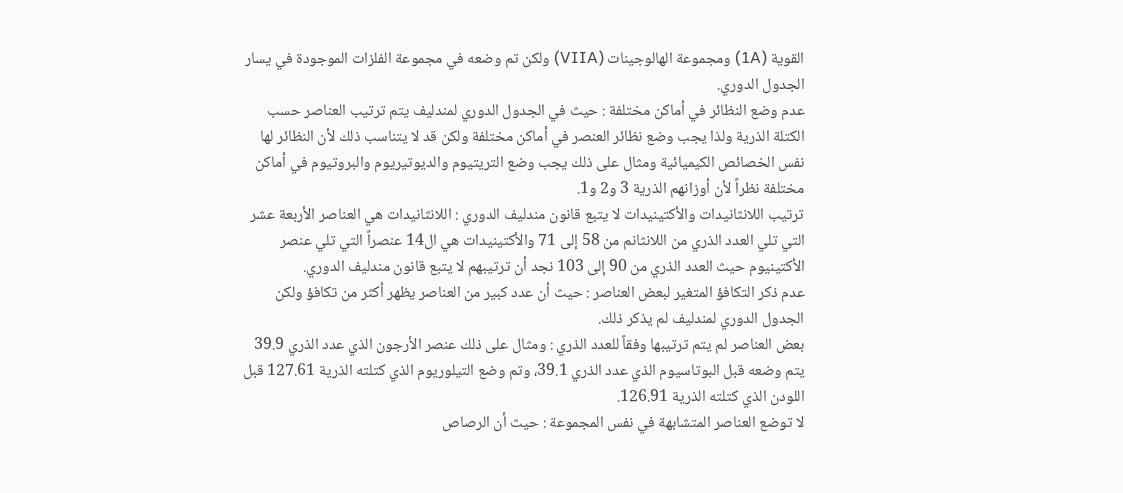القوية (1A) ومجموعة الهالوجينات (VIIA) ولكن تم وضعه في مجموعة الفلزات الموجودة في يسار الجدول الدوري.
عدم وضع النظائر في أماكن مختلفة : حيث في الجدول الدوري لمندليف يتم ترتيب العناصر حسب الكتلة الذرية ولذا يجب وضع نظائر العنصر في أماكن مختلفة ولكن قد لا يتناسب ذلك لأن النظائر لها نفس الخصائص الكيميائية ومثال على ذلك يجب وضع التريتيوم والديوتيريوم والبروتيوم في أماكن مختلفة نظراً لأن أوزانهم الذرية 3 و2 و1.
ترتيب اللانثانيدات والأكتينيدات لا يتبع قانون مندليف الدوري : اللانثانيدات هي العناصر الأربعة عشر التي تلي العدد الذري من اللانثانم من 58 إلى 71 والأكتينيدات هي ال14 عنصراً التي تلي عنصر الأكتينيوم حيث العدد الذري من 90 إلى 103 نجد أن ترتيبهم لا يتبع قانون مندليف الدوري.
عدم ذكر التكافؤ المتغير لبعض العناصر : حيث أن عدد كبير من العناصر يظهر أكثر من تكافؤ ولكن الجدول الدوري لمندليف لم يذكر ذلك.
بعض العناصر لم يتم ترتيبها وفقاً للعدد الذري : ومثال على ذلك عنصر الأرجون الذي عدد الذري 39.9 يتم وضعه قبل البوتاسيوم الذي عدد الذري 39.1، وتم وضع التيلوريوم الذي كتلته الذرية 127.61 قبل اللودن الذي كتلته الذرية 126.91.
لا توضع العناصر المتشابهة في نفس المجموعة : حيث أن الرصاص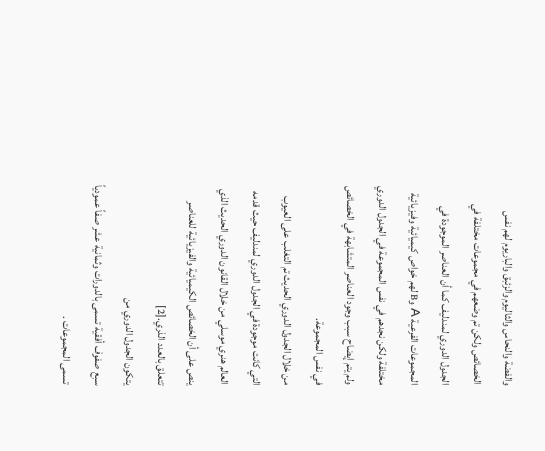والفضة والنحاس والثاليوم والزئبق والباريوم لهم نفس الخصائص ولكن تم وضعهم في مجموعات مختلفة في الجدول الدوري لمندليف كما أن العناصر الموجودة في المجموعات الفرعية A وB لهم خواص كيميائية وفيزيائية مختلفة ولكن نجدهم في نفس المجموعة في الجدول الدوري ولم يتم إيضاح سبب وجود العناصر المتشابهة في الخصائص في نفس المجموعة.
من خلال الجدول الدوري الحديث تم التغلب على العيوب التي كانت موجودة في الجدول الدوري لمندليف حيث قدمه العالم هنري موسلي من خلال القانون الدوري الحديث الذي ينص على أن الخصائص الكيميائية والفيزيائية للعناصر تتعلق بالعدد الذري.[2]
يتكون الجدول الدوري من
سبع صفوف أفقية تسمى بالدورات وثمانية عشر صفاً عمودياً تسمى المجموعات .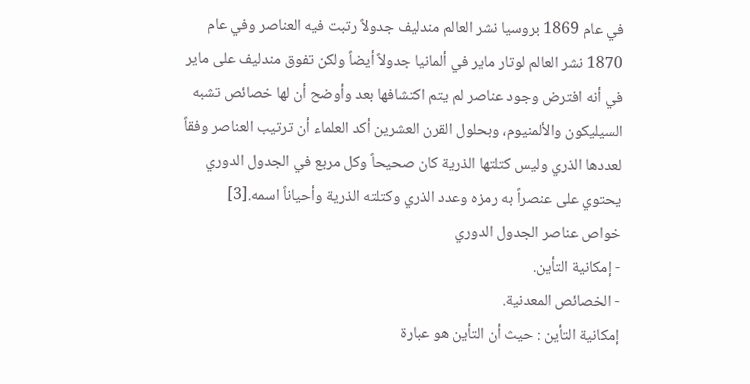في عام 1869 بروسيا نشر العالم مندليف جدولاً رتبت فيه العناصر وفي عام 1870 نشر العالم لوتار ماير في ألمانيا جدولاً أيضاً ولكن تفوق مندليف على ماير في أنه افترض وجود عناصر لم يتم اكتشافها بعد وأوضح أن لها خصائص تشبه السيليكون والألمنيوم، وبحلول القرن العشرين أكد العلماء أن ترتيب العناصر وفقاً لعددها الذري وليس كتلتها الذرية كان صحيحاً وكل مربع في الجدول الدوري يحتوي على عنصراً به رمزه وعدد الذري وكتلته الذرية وأحياناً اسمه.[3]
خواص عناصر الجدول الدوري
- إمكانية التأين.
- الخصائص المعدنية.
إمكانية التأين : حيث أن التأين هو عبارة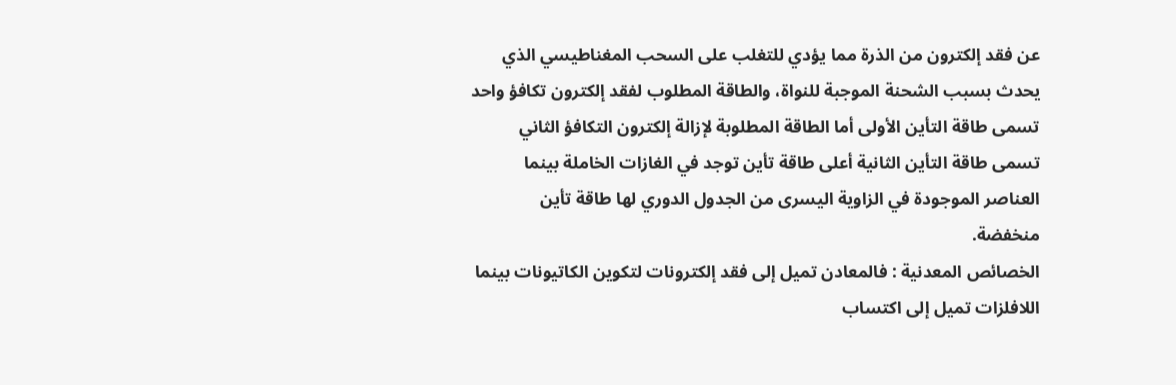عن فقد إلكترون من الذرة مما يؤدي للتغلب على السحب المغناطيسي الذي يحدث بسبب الشحنة الموجبة للنواة، والطاقة المطلوب لفقد إلكترون تكافؤ واحد تسمى طاقة التأين الأولى أما الطاقة المطلوبة لإزالة إلكترون التكافؤ الثاني تسمى طاقة التأين الثانية أعلى طاقة تأين توجد في الغازات الخاملة بينما العناصر الموجودة في الزاوية اليسرى من الجدول الدوري لها طاقة تأين منخفضة.
الخصائص المعدنية : فالمعادن تميل إلى فقد إلكترونات لتكوين الكاتيونات بينما اللافلزات تميل إلى اكتساب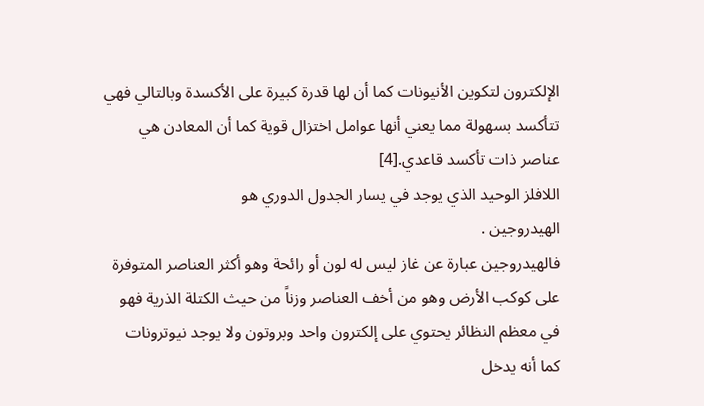الإلكترون لتكوين الأنيونات كما أن لها قدرة كبيرة على الأكسدة وبالتالي فهي تتأكسد بسهولة مما يعني أنها عوامل اختزال قوية كما أن المعادن هي عناصر ذات تأكسد قاعدي.[4]
اللافلز الوحيد الذي يوجد في يسار الجدول الدوري هو
الهيدروجين .
فالهيدروجين عبارة عن غاز ليس له لون أو رائحة وهو أكثر العناصر المتوفرة على كوكب الأرض وهو من أخف العناصر وزناً من حيث الكتلة الذرية فهو في معظم النظائر يحتوي على إلكترون واحد وبروتون ولا يوجد نيوترونات كما أنه يدخل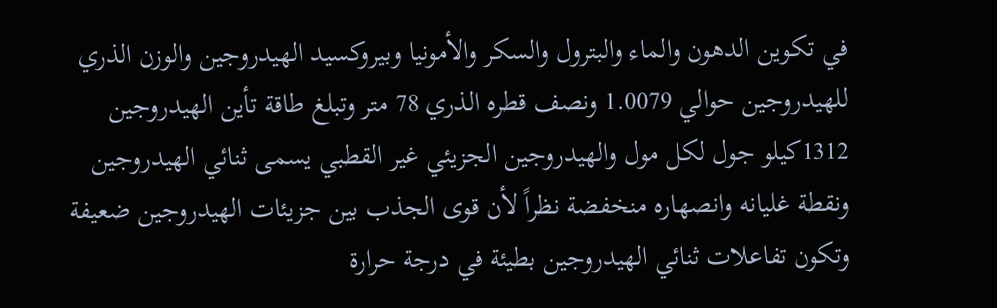في تكوين الدهون والماء والبترول والسكر والأمونيا وبيروكسيد الهيدروجين والوزن الذري للهيدروجين حوالي 1.0079 ونصف قطره الذري 78 متر وتبلغ طاقة تأين الهيدروجين 1312كيلو جول لكل مول والهيدروجين الجزيئي غير القطبي يسمى ثنائي الهيدروجين ونقطة غليانه وانصهاره منخفضة نظراً لأن قوى الجذب بين جزيئات الهيدروجين ضعيفة وتكون تفاعلات ثنائي الهيدروجين بطيئة في درجة حرارة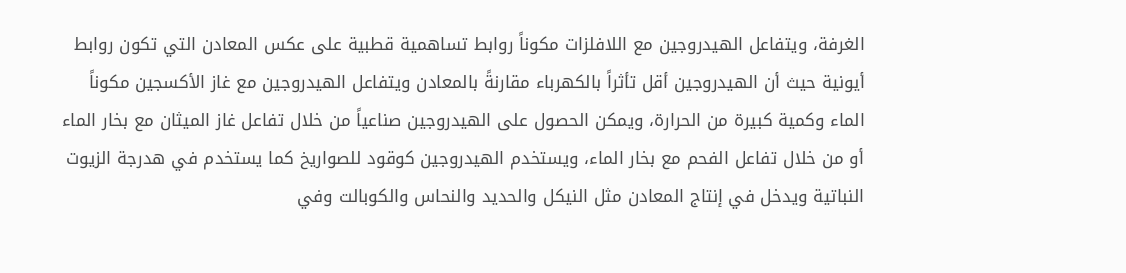الغرفة، ويتفاعل الهيدروجين مع اللافلزات مكوناً روابط تساهمية قطبية على عكس المعادن التي تكون روابط أيونية حيث أن الهيدروجين أقل تأثراً بالكهرباء مقارنةً بالمعادن ويتفاعل الهيدروجين مع غاز الأكسجين مكوناً الماء وكمية كبيرة من الحرارة، ويمكن الحصول على الهيدروجين صناعياً من خلال تفاعل غاز الميثان مع بخار الماء أو من خلال تفاعل الفحم مع بخار الماء، ويستخدم الهيدروجين كوقود للصواريخ كما يستخدم في هدرجة الزيوت النباتية ويدخل في إنتاج المعادن مثل النيكل والحديد والنحاس والكوبالت وفي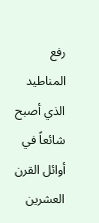رفع المناطيد الذي أصبح شائعاً في أوائل القرن العشرين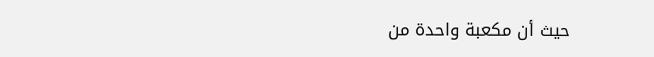حيث أن مكعبة واحدة من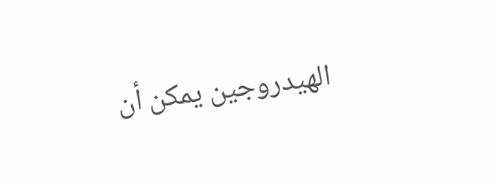الهيدروجين يمكن أن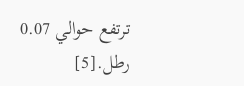ترتفع حوالي 0.07 رطل.[5]